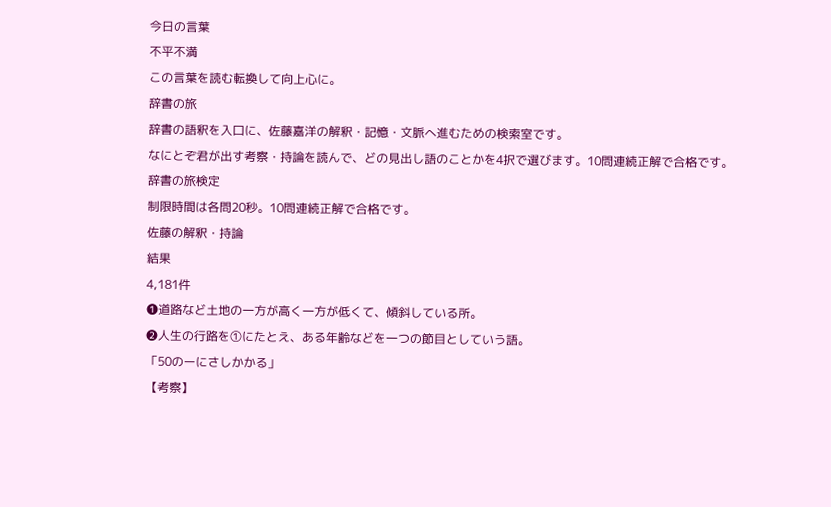今日の言葉
不平不満
この言葉を読む転換して向上心に。
辞書の旅
辞書の語釈を入口に、佐藤嘉洋の解釈・記憶・文脈へ進むための検索室です。
なにとぞ君が出す考察・持論を読んで、どの見出し語のことかを4択で選びます。10問連続正解で合格です。
辞書の旅検定
制限時間は各問20秒。10問連続正解で合格です。
佐藤の解釈・持論
結果
4,181件
❶道路など土地の一方が高く一方が低くて、傾斜している所。
❷人生の行路を①にたとえ、ある年齢などを一つの節目としていう語。
「50のーにさしかかる」
【考察】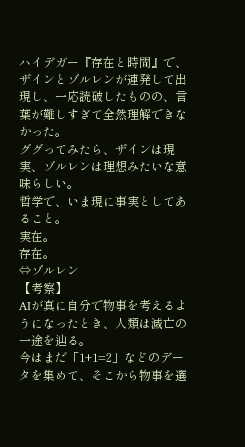ハイデガー『存在と時間』で、ザインとゾルレンが連発して出現し、一応読破したものの、言葉が難しすぎて全然理解できなかった。
ググってみたら、ザインは現実、ゾルレンは理想みたいな意味らしい。
哲学で、いま現に事実としてあること。
実在。
存在。
⇔ゾルレン
【考察】
AIが真に自分で物事を考えるようになったとき、人類は滅亡の一途を辿る。
今はまだ「1+1=2」などのデータを集めて、そこから物事を選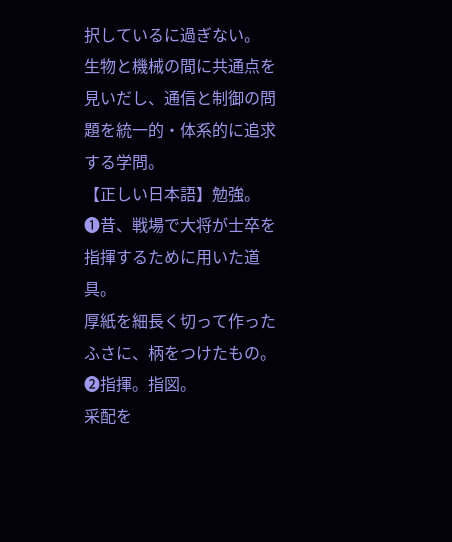択しているに過ぎない。
生物と機械の間に共通点を見いだし、通信と制御の問題を統一的・体系的に追求する学問。
【正しい日本語】勉強。
❶昔、戦場で大将が士卒を指揮するために用いた道具。
厚紙を細長く切って作ったふさに、柄をつけたもの。
❷指揮。指図。
采配を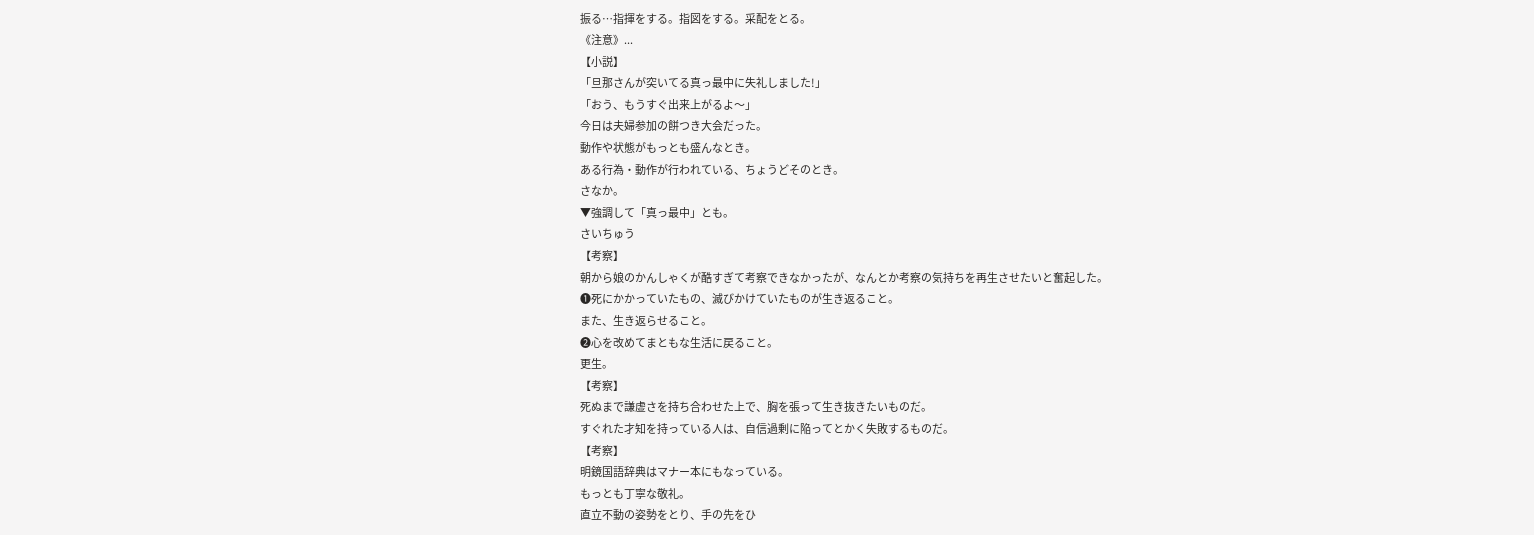振る…指揮をする。指図をする。采配をとる。
《注意》...
【小説】
「旦那さんが突いてる真っ最中に失礼しました!」
「おう、もうすぐ出来上がるよ〜」
今日は夫婦参加の餅つき大会だった。
動作や状態がもっとも盛んなとき。
ある行為・動作が行われている、ちょうどそのとき。
さなか。
▼強調して「真っ最中」とも。
さいちゅう
【考察】
朝から娘のかんしゃくが酷すぎて考察できなかったが、なんとか考察の気持ちを再生させたいと奮起した。
❶死にかかっていたもの、滅びかけていたものが生き返ること。
また、生き返らせること。
❷心を改めてまともな生活に戻ること。
更生。
【考察】
死ぬまで謙虚さを持ち合わせた上で、胸を張って生き抜きたいものだ。
すぐれた才知を持っている人は、自信過剰に陥ってとかく失敗するものだ。
【考察】
明鏡国語辞典はマナー本にもなっている。
もっとも丁寧な敬礼。
直立不動の姿勢をとり、手の先をひ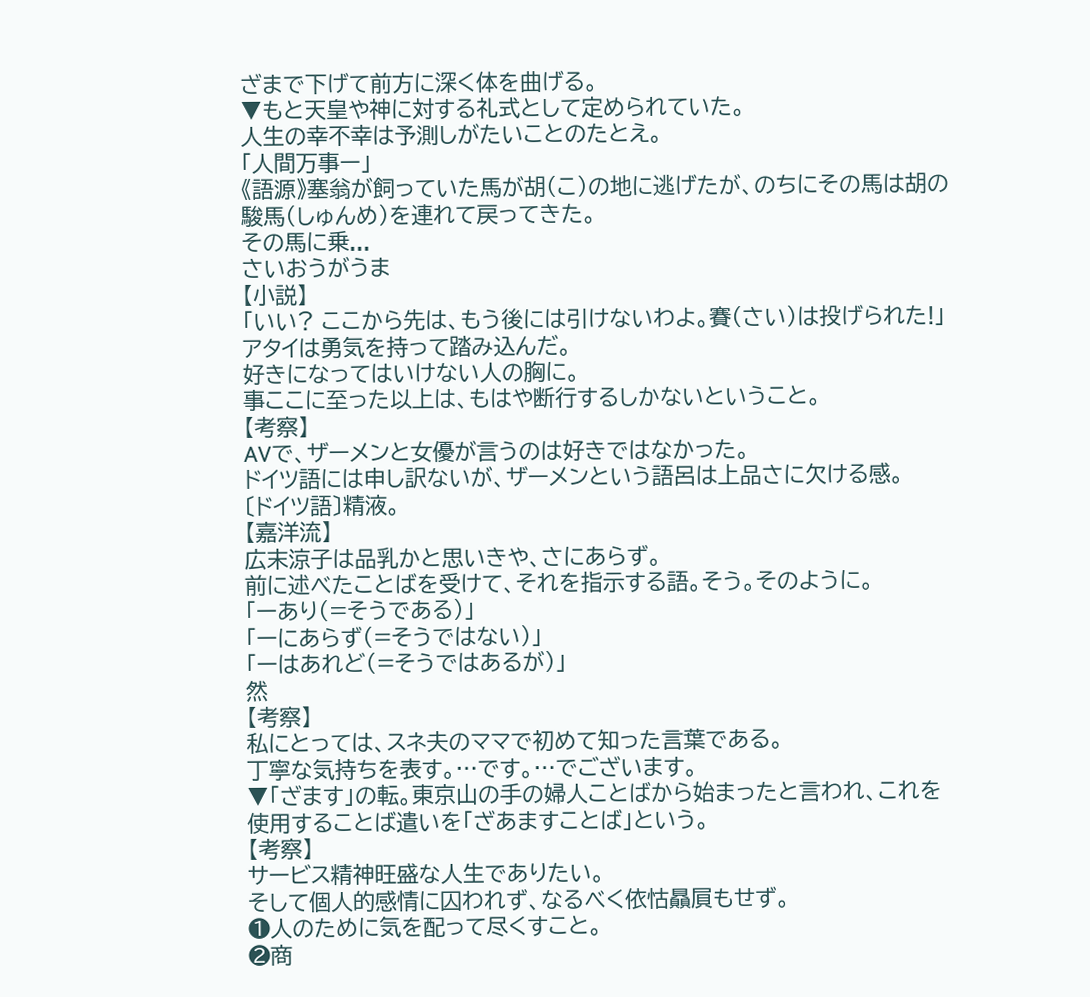ざまで下げて前方に深く体を曲げる。
▼もと天皇や神に対する礼式として定められていた。
人生の幸不幸は予測しがたいことのたとえ。
「人間万事ー」
《語源》塞翁が飼っていた馬が胡(こ)の地に逃げたが、のちにその馬は胡の駿馬(しゅんめ)を連れて戻ってきた。
その馬に乗...
さいおうがうま
【小説】
「いい? ここから先は、もう後には引けないわよ。賽(さい)は投げられた!」
アタイは勇気を持って踏み込んだ。
好きになってはいけない人の胸に。
事ここに至った以上は、もはや断行するしかないということ。
【考察】
AVで、ザーメンと女優が言うのは好きではなかった。
ドイツ語には申し訳ないが、ザーメンという語呂は上品さに欠ける感。
〔ドイツ語〕精液。
【嘉洋流】
広末涼子は品乳かと思いきや、さにあらず。
前に述べたことばを受けて、それを指示する語。そう。そのように。
「ーあり(=そうである)」
「ーにあらず(=そうではない)」
「ーはあれど(=そうではあるが)」
然
【考察】
私にとっては、スネ夫のママで初めて知った言葉である。
丁寧な気持ちを表す。…です。…でございます。
▼「ざます」の転。東京山の手の婦人ことばから始まったと言われ、これを使用することば遣いを「ざあますことば」という。
【考察】
サービス精神旺盛な人生でありたい。
そして個人的感情に囚われず、なるべく依怙贔屓もせず。
❶人のために気を配って尽くすこと。
❷商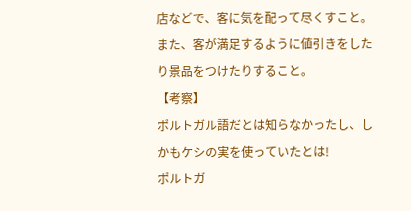店などで、客に気を配って尽くすこと。
また、客が満足するように値引きをしたり景品をつけたりすること。
【考察】
ポルトガル語だとは知らなかったし、しかもケシの実を使っていたとは!
ポルトガ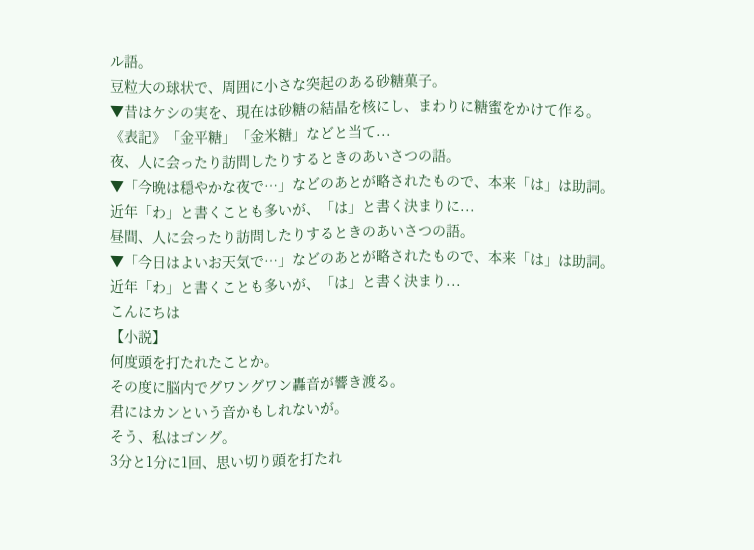ル語。
豆粒大の球状で、周囲に小さな突起のある砂糖菓子。
▼昔はケシの実を、現在は砂糖の結晶を核にし、まわりに糖蜜をかけて作る。
《表記》「金平糖」「金米糖」などと当て...
夜、人に会ったり訪問したりするときのあいさつの語。
▼「今晩は穏やかな夜で…」などのあとが略されたもので、本来「は」は助詞。
近年「わ」と書くことも多いが、「は」と書く決まりに...
昼間、人に会ったり訪問したりするときのあいさつの語。
▼「今日はよいお天気で…」などのあとが略されたもので、本来「は」は助詞。
近年「わ」と書くことも多いが、「は」と書く決まり...
こんにちは
【小説】
何度頭を打たれたことか。
その度に脳内でグワングワン轟音が響き渡る。
君にはカンという音かもしれないが。
そう、私はゴング。
3分と1分に1回、思い切り頭を打たれ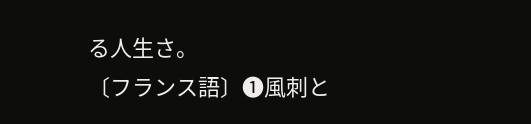る人生さ。
〔フランス語〕❶風刺と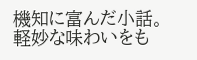機知に富んだ小話。
軽妙な味わいをも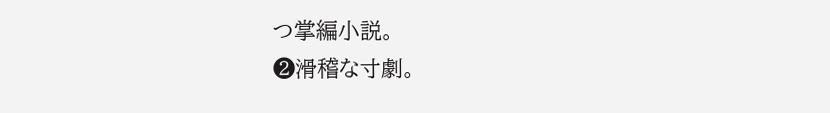つ掌編小説。
❷滑稽な寸劇。